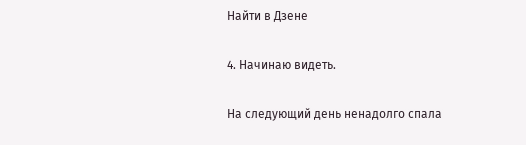Найти в Дзене

4. Начинаю видеть.

На следующий день ненадолго спала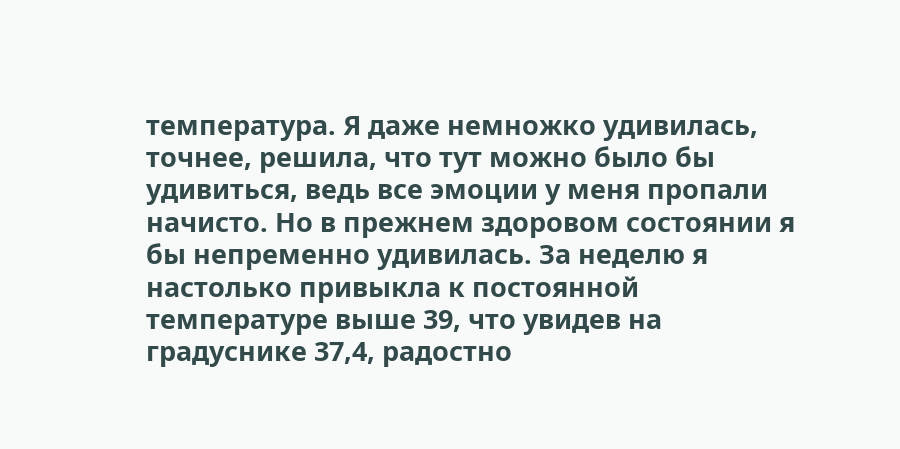температура. Я даже немножко удивилась, точнее, решила, что тут можно было бы удивиться, ведь все эмоции у меня пропали начисто. Но в прежнем здоровом состоянии я бы непременно удивилась. За неделю я настолько привыкла к постоянной температуре выше 39, что увидев на градуснике 37,4, радостно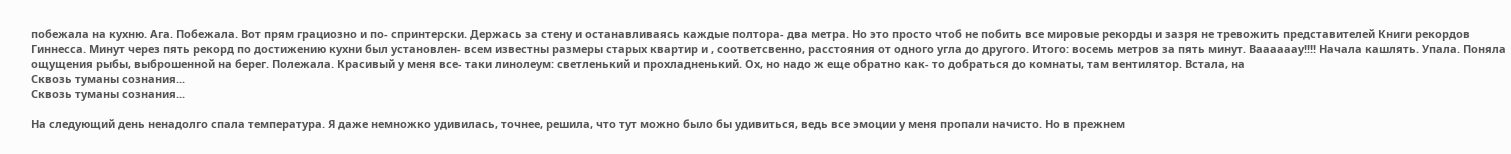побежала на кухню. Ага. Побежала. Вот прям грациозно и по- спринтерски. Держась за стену и останавливаясь каждые полтора- два метра. Но это просто чтоб не побить все мировые рекорды и зазря не тревожить представителей Книги рекордов Гиннесса. Минут через пять рекорд по достижению кухни был установлен- всем известны размеры старых квартир и , соответсвенно, расстояния от одного угла до другого. Итого: восемь метров за пять минут. Ваааааау!!!! Начала кашлять. Упала. Поняла ощущения рыбы, выброшенной на берег. Полежала. Красивый у меня все- таки линолеум: светленький и прохладненький. Ох, но надо ж еще обратно как- то добраться до комнаты, там вентилятор. Встала, на
Сквозь туманы сознания...
Сквозь туманы сознания...

На следующий день ненадолго спала температура. Я даже немножко удивилась, точнее, решила, что тут можно было бы удивиться, ведь все эмоции у меня пропали начисто. Но в прежнем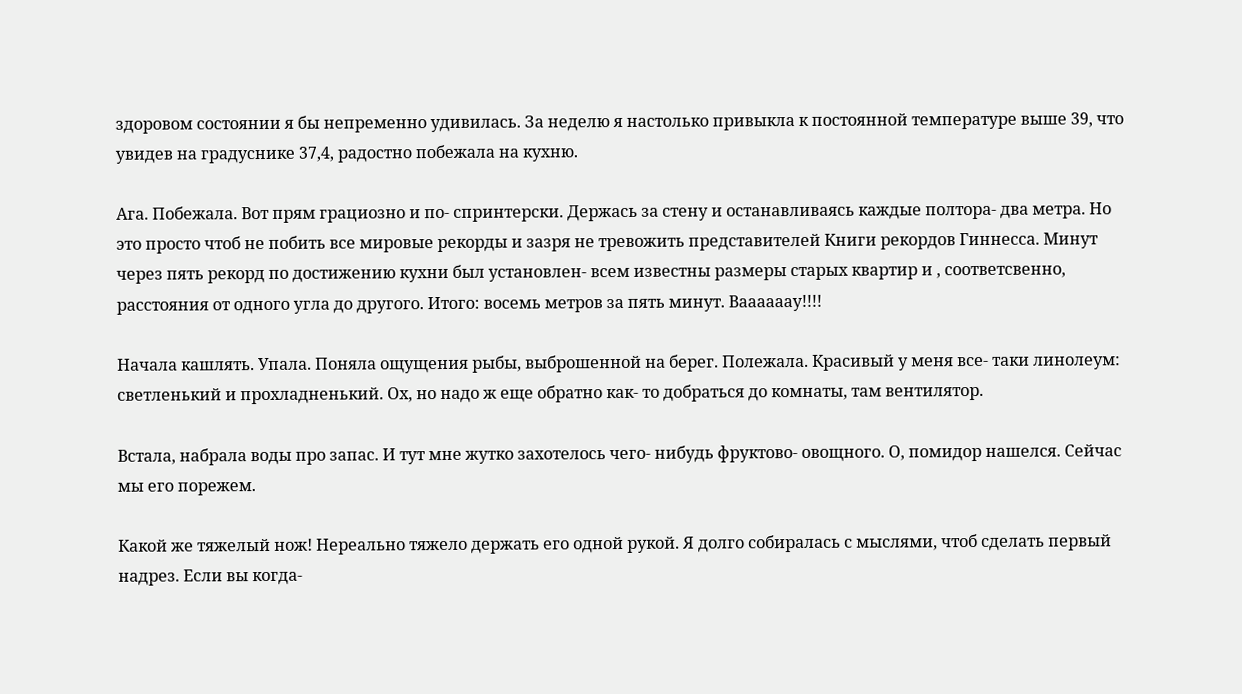здоровом состоянии я бы непременно удивилась. За неделю я настолько привыкла к постоянной температуре выше 39, что увидев на градуснике 37,4, радостно побежала на кухню.

Ага. Побежала. Вот прям грациозно и по- спринтерски. Держась за стену и останавливаясь каждые полтора- два метра. Но это просто чтоб не побить все мировые рекорды и зазря не тревожить представителей Книги рекордов Гиннесса. Минут через пять рекорд по достижению кухни был установлен- всем известны размеры старых квартир и , соответсвенно, расстояния от одного угла до другого. Итого: восемь метров за пять минут. Ваааааау!!!!

Начала кашлять. Упала. Поняла ощущения рыбы, выброшенной на берег. Полежала. Красивый у меня все- таки линолеум: светленький и прохладненький. Ох, но надо ж еще обратно как- то добраться до комнаты, там вентилятор.

Встала, набрала воды про запас. И тут мне жутко захотелось чего- нибудь фруктово- овощного. О, помидор нашелся. Сейчас мы его порежем.

Какой же тяжелый нож! Нереально тяжело держать его одной рукой. Я долго собиралась с мыслями, чтоб сделать первый надрез. Если вы когда-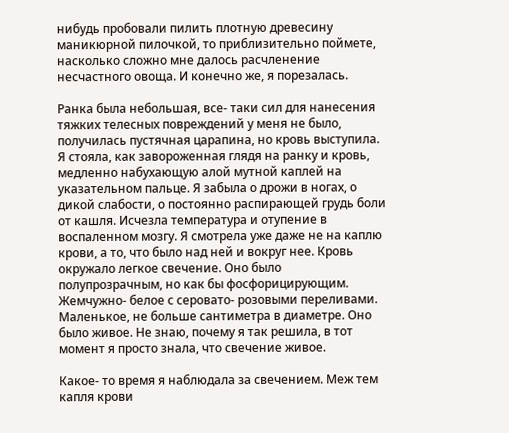нибудь пробовали пилить плотную древесину маникюрной пилочкой, то приблизительно поймете, насколько сложно мне далось расчленение несчастного овоща. И конечно же, я порезалась.

Ранка была небольшая, все- таки сил для нанесения тяжких телесных повреждений у меня не было, получилась пустячная царапина, но кровь выступила. Я стояла, как завороженная глядя на ранку и кровь, медленно набухающую алой мутной каплей на указательном пальце. Я забыла о дрожи в ногах, о дикой слабости, о постоянно распирающей грудь боли от кашля. Исчезла температура и отупение в воспаленном мозгу. Я смотрела уже даже не на каплю крови, а то, что было над ней и вокруг нее. Кровь окружало легкое свечение. Оно было полупрозрачным, но как бы фосфорицирующим. Жемчужно- белое с серовато- розовыми переливами. Маленькое, не больше сантиметра в диаметре. Оно было живое. Не знаю, почему я так решила, в тот момент я просто знала, что свечение живое.

Какое- то время я наблюдала за свечением. Меж тем капля крови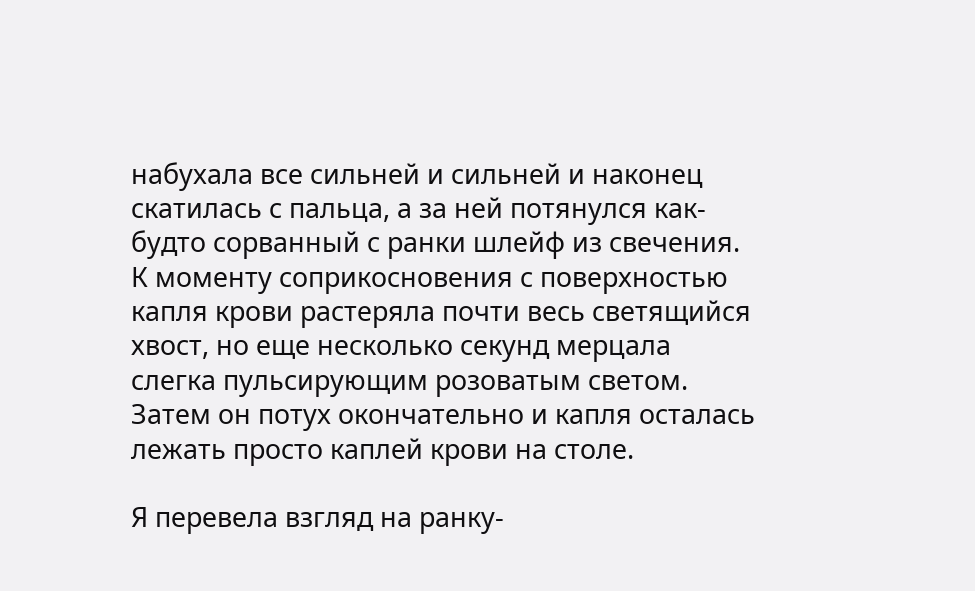набухала все сильней и сильней и наконец скатилась с пальца, а за ней потянулся как- будто сорванный с ранки шлейф из свечения. К моменту соприкосновения с поверхностью капля крови растеряла почти весь светящийся хвост, но еще несколько секунд мерцала слегка пульсирующим розоватым светом. Затем он потух окончательно и капля осталась лежать просто каплей крови на столе.

Я перевела взгляд на ранку-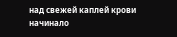над свежей каплей крови начинало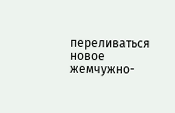переливаться новое жемчужно-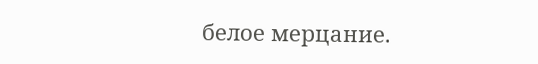белое мерцание.